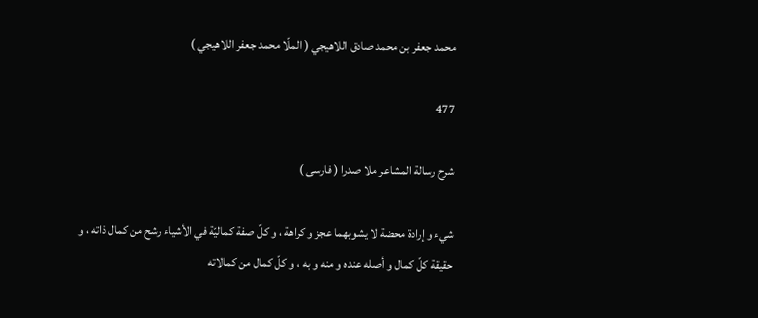محمد جعفر بن محمد صادق اللاهيجي ( الملّا محمد جعفر اللاهيجي )

477

شرح رسالة المشاعر ملا صدرا ( فارسى )

شيء و إرادة محضة لا يشوبهما عجز و كراهة ، و كلّ صفة كماليّة في الأشياء رشح من كمال ذاته ، و حقيقة كلّ كمال و أصله عنده و منه و به ، و كلّ كمال من كمالاته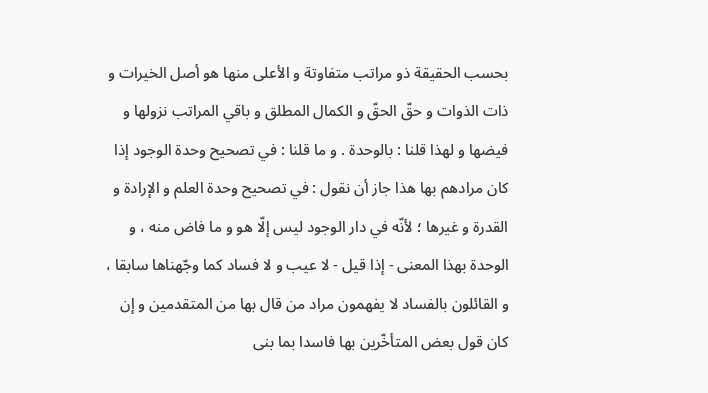بحسب الحقيقة ذو مراتب متفاوتة و الأعلى منها هو أصل الخيرات و ذات الذوات و حقّ الحقّ و الكمال المطلق و باقي المراتب نزولها و فيضها و لهذا قلنا : بالوحدة . و ما قلنا : في تصحيح وحدة الوجود إذا كان مرادهم بها هذا جاز أن نقول : في تصحيح وحدة العلم و الإرادة و القدرة و غيرها ؛ لأنّه في دار الوجود ليس إلّا هو و ما فاض منه ، و الوحدة بهذا المعنى - إذا قيل - لا عيب و لا فساد كما وجّهناها سابقا ، و القائلون بالفساد لا يفهمون مراد من قال بها من المتقدمين و إن كان قول بعض المتأخّرين بها فاسدا بما بنى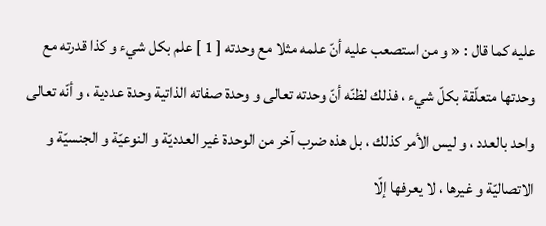عليه كما قال : « و من استصعب عليه أنّ علمه مثلا مع وحدته [ 1 ] علم بكل شيء و كذا قدرته مع وحدتها متعلّقة بكلّ شيء ، فذلك لظنّه أنّ وحدته تعالى و وحدة صفاته الذاتية وحدة عددية ، و أنّه تعالى واحد بالعدد ، و ليس الأمر كذلك ، بل هذه ضرب آخر من الوحدة غير العدديّة و النوعيّة و الجنسيّة و الاتصاليّة و غيرها ، لا يعرفها إلّا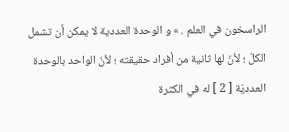الراسخون في العلم . » و الوحدة العددية لا يمكن أن تشمل الكلّ ؛ لأنّ لها ثانية من أفراد حقيقته ؛ لأنّ الواحد بالوحدة العدديّة [ 2 ] له في الكثرة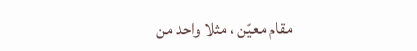مقام معيّن ، مثلا واحد من